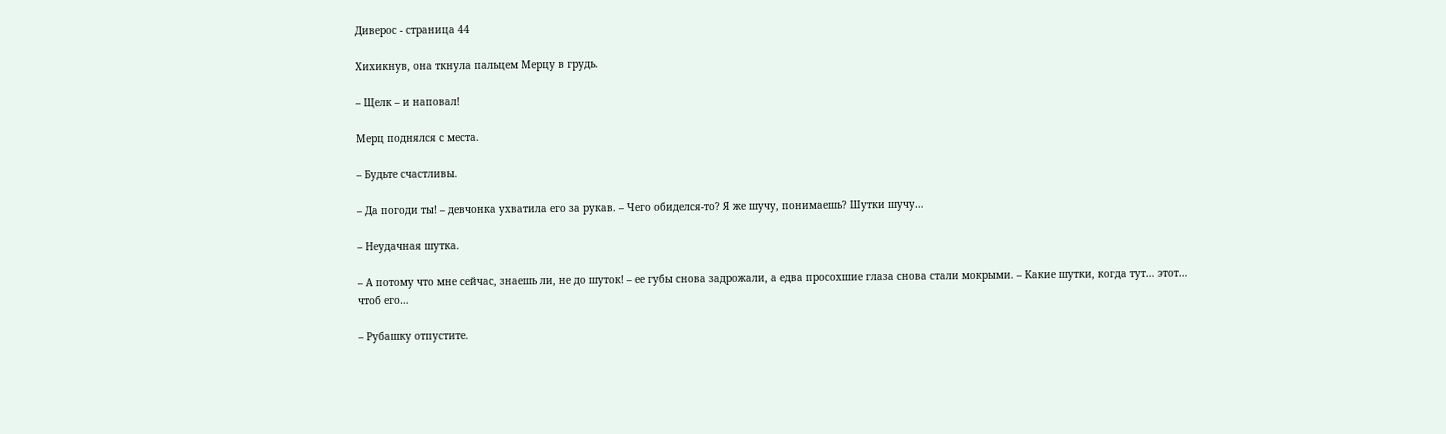Диверос - страница 44

Хихикнув, она ткнула пальцем Мерцу в грудь.

– Щелк – и наповал!

Мерц поднялся с места.

– Будьте счастливы.

– Да погоди ты! – девчонка ухватила его за рукав. – Чего обиделся-то? Я же шучу, понимаешь? Шутки шучу…

– Неудачная шутка.

– А потому что мне сейчас, знаешь ли, не до шуток! – ее губы снова задрожали, а едва просохшие глаза снова стали мокрыми. – Какие шутки, когда тут… этот… чтоб его…

– Рубашку отпустите.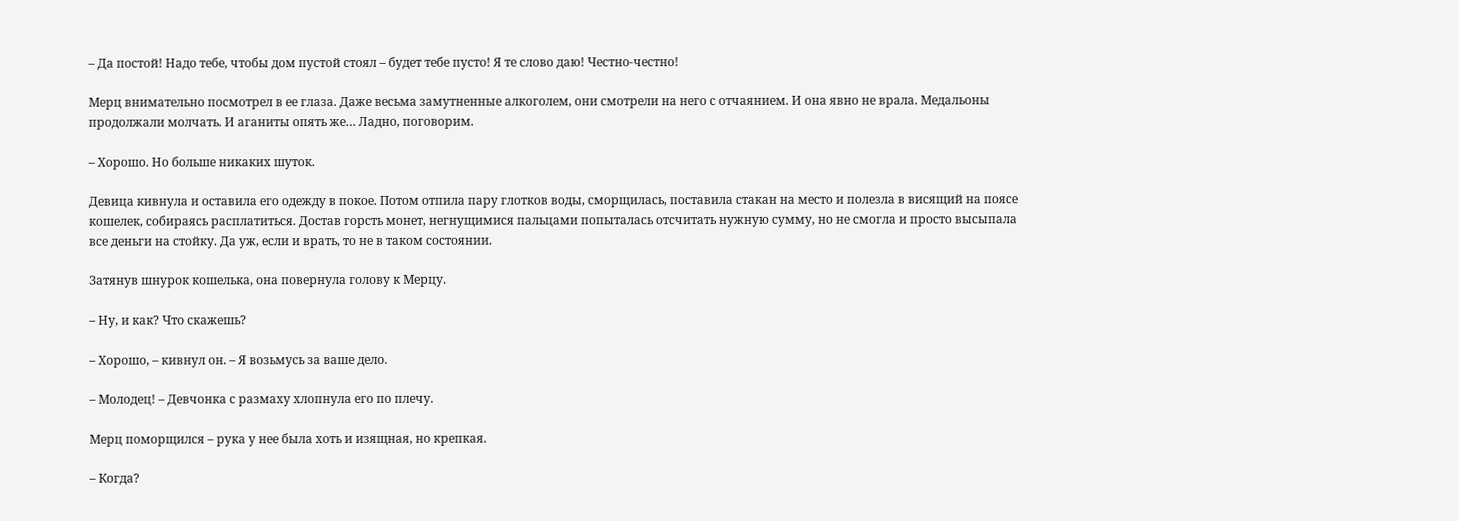– Да постой! Надо тебе, чтобы дом пустой стоял – будет тебе пусто! Я те слово даю! Честно-честно!

Мерц внимательно посмотрел в ее глаза. Даже весьма замутненные алкоголем, они смотрели на него с отчаянием. И она явно не врала. Медальоны продолжали молчать. И аганиты опять же… Ладно, поговорим.

– Хорошо. Но больше никаких шуток.

Девица кивнула и оставила его одежду в покое. Потом отпила пару глотков воды, сморщилась, поставила стакан на место и полезла в висящий на поясе кошелек, собираясь расплатиться. Достав горсть монет, негнущимися пальцами попыталась отсчитать нужную сумму, но не смогла и просто высыпала все деньги на стойку. Да уж, если и врать, то не в таком состоянии.

Затянув шнурок кошелька, она повернула голову к Мерцу.

– Ну, и как? Что скажешь?

– Хорошо, – кивнул он. – Я возьмусь за ваше дело.

– Молодец! – Девчонка с размаху хлопнула его по плечу.

Мерц поморщился – рука у нее была хоть и изящная, но крепкая.

– Когда?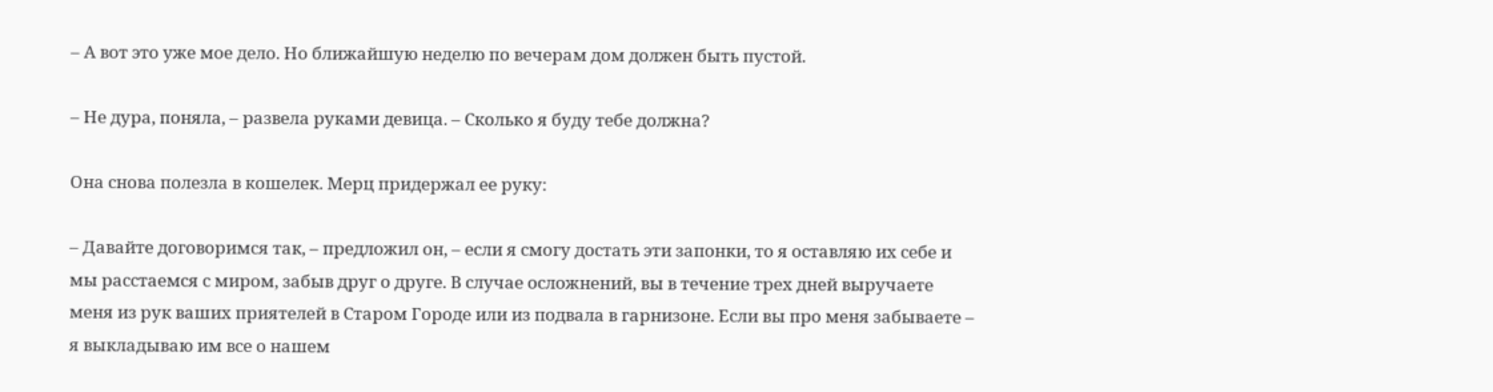– А вот это уже мое дело. Но ближайшую неделю по вечерам дом должен быть пустой.

– Не дура, поняла, – развела руками девица. – Сколько я буду тебе должна?

Она снова полезла в кошелек. Мерц придержал ее руку:

– Давайте договоримся так, – предложил он, – если я смогу достать эти запонки, то я оставляю их себе и мы расстаемся с миром, забыв друг о друге. В случае осложнений, вы в течение трех дней выручаете меня из рук ваших приятелей в Старом Городе или из подвала в гарнизоне. Если вы про меня забываете – я выкладываю им все о нашем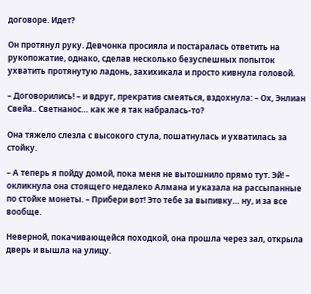договоре. Идет?

Он протянул руку. Девчонка просияла и постаралась ответить на рукопожатие, однако, сделав несколько безуспешных попыток ухватить протянутую ладонь, захихикала и просто кивнула головой.

– Договорились! – и вдруг, прекратив смеяться, вздохнула: – Ох, Энлиан Свейа.. Светнанос… как же я так набралась-то?

Она тяжело слезла с высокого стула, пошатнулась и ухватилась за стойку.

– А теперь я пойду домой, пока меня не вытошнило прямо тут. Эй! – окликнула она стоящего недалеко Алмана и указала на рассыпанные по стойке монеты. – Прибери вот! Это тебе за выпивку… ну, и за все вообще.

Неверной, покачивающейся походкой, она прошла через зал, открыла дверь и вышла на улицу.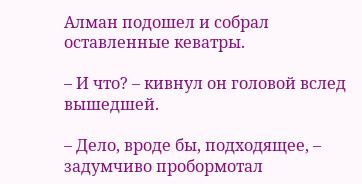Алман подошел и собрал оставленные кеватры.

– И что? – кивнул он головой вслед вышедшей.

– Дело, вроде бы, подходящее, – задумчиво пробормотал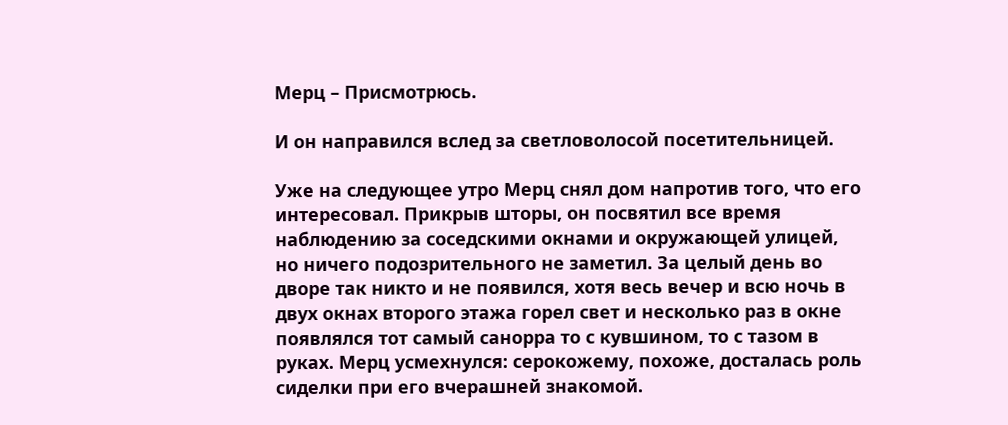Мерц – Присмотрюсь.

И он направился вслед за светловолосой посетительницей.

Уже на следующее утро Мерц снял дом напротив того, что его интересовал. Прикрыв шторы, он посвятил все время наблюдению за соседскими окнами и окружающей улицей, но ничего подозрительного не заметил. За целый день во дворе так никто и не появился, хотя весь вечер и всю ночь в двух окнах второго этажа горел свет и несколько раз в окне появлялся тот самый санорра то с кувшином, то с тазом в руках. Мерц усмехнулся: серокожему, похоже, досталась роль сиделки при его вчерашней знакомой.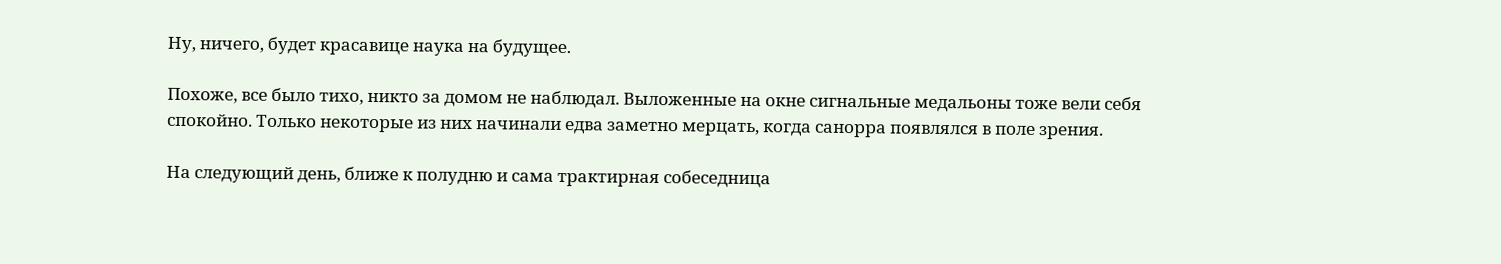Ну, ничего, будет красавице наука на будущее.

Похоже, все было тихо, никто за домом не наблюдал. Выложенные на окне сигнальные медальоны тоже вели себя спокойно. Только некоторые из них начинали едва заметно мерцать, когда санорра появлялся в поле зрения.

На следующий день, ближе к полудню и сама трактирная собеседница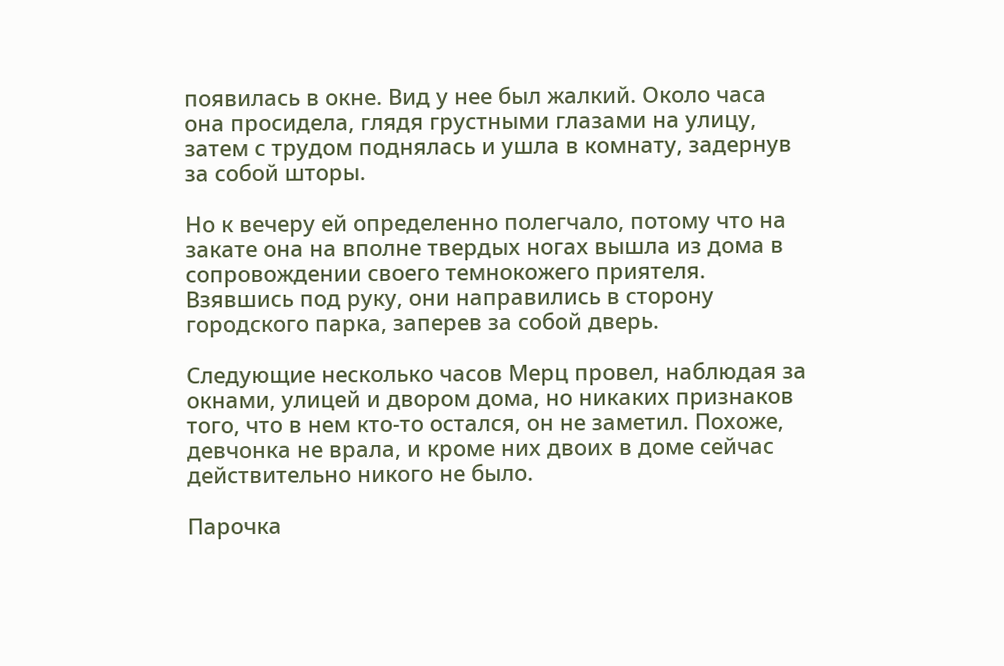появилась в окне. Вид у нее был жалкий. Около часа она просидела, глядя грустными глазами на улицу, затем с трудом поднялась и ушла в комнату, задернув за собой шторы.

Но к вечеру ей определенно полегчало, потому что на закате она на вполне твердых ногах вышла из дома в сопровождении своего темнокожего приятеля. Взявшись под руку, они направились в сторону городского парка, заперев за собой дверь.

Следующие несколько часов Мерц провел, наблюдая за окнами, улицей и двором дома, но никаких признаков того, что в нем кто-то остался, он не заметил. Похоже, девчонка не врала, и кроме них двоих в доме сейчас действительно никого не было.

Парочка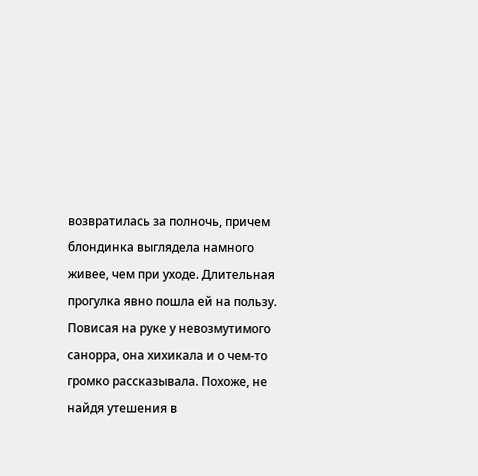возвратилась за полночь, причем блондинка выглядела намного живее, чем при уходе. Длительная прогулка явно пошла ей на пользу. Повисая на руке у невозмутимого санорра, она хихикала и о чем-то громко рассказывала. Похоже, не найдя утешения в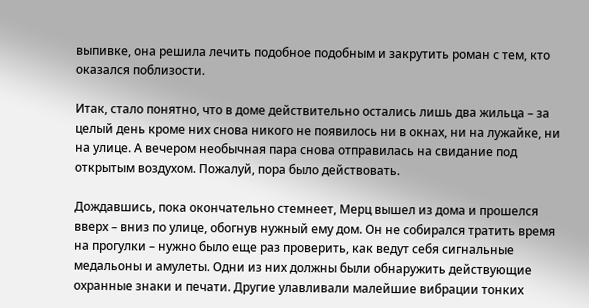выпивке, она решила лечить подобное подобным и закрутить роман с тем, кто оказался поблизости.

Итак, стало понятно, что в доме действительно остались лишь два жильца – за целый день кроме них снова никого не появилось ни в окнах, ни на лужайке, ни на улице. А вечером необычная пара снова отправилась на свидание под открытым воздухом. Пожалуй, пора было действовать.

Дождавшись, пока окончательно стемнеет, Мерц вышел из дома и прошелся вверх – вниз по улице, обогнув нужный ему дом. Он не собирался тратить время на прогулки – нужно было еще раз проверить, как ведут себя сигнальные медальоны и амулеты. Одни из них должны были обнаружить действующие охранные знаки и печати. Другие улавливали малейшие вибрации тонких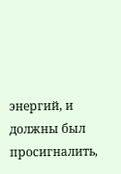энергий, и должны был просигналить,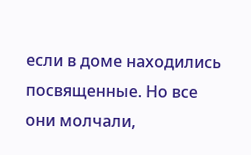если в доме находились посвященные. Но все они молчали,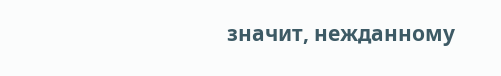значит, нежданному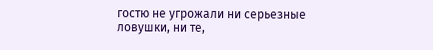гостю не угрожали ни серьезные ловушки, ни те,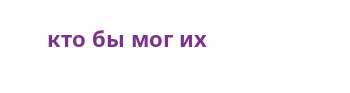кто бы мог их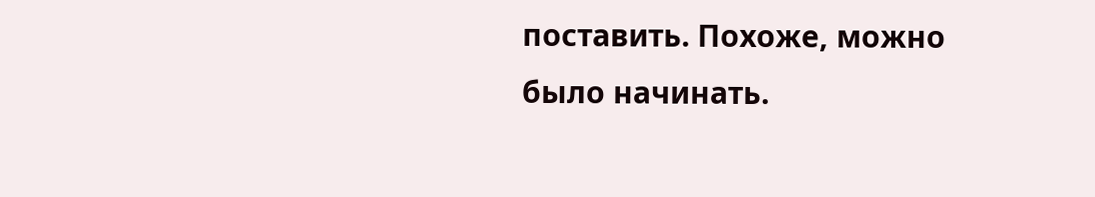поставить. Похоже, можно было начинать.